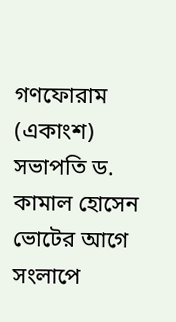গণফোরাম (একাংশ) সভাপতি ড. কামাল হোসেন ভোটের আগে সংলাপে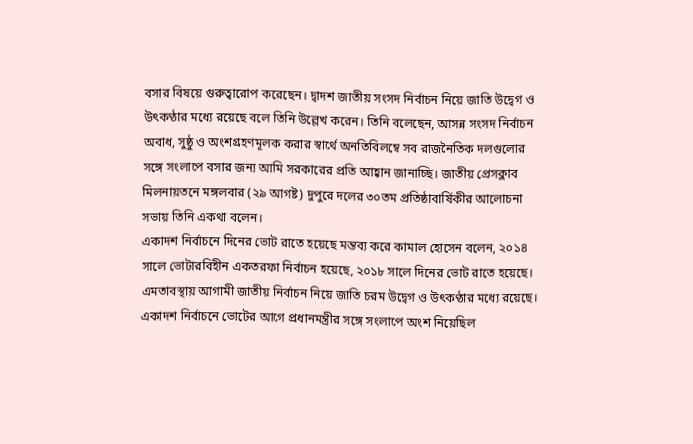বসার বিষয়ে গুরুত্বারোপ করেছেন। দ্বাদশ জাতীয় সংসদ নির্বাচন নিয়ে জাতি উদ্বেগ ও উৎকণ্ঠার মধ্যে রয়েছে বলে তিনি উল্লেখ করেন। তিনি বলেছেন, আসন্ন সংসদ নির্বাচন অবাধ, সুষ্ঠু ও অংশগ্রহণমূলক করার স্বার্থে অনতিবিলম্বে সব রাজনৈতিক দলগুলোর সঙ্গে সংলাপে বসার জন্য আমি সরকারের প্রতি আহ্বান জানাচ্ছি। জাতীয় প্রেসক্লাব মিলনায়তনে মঙ্গলবার (২৯ আগষ্ট) দুপুরে দলের ৩০তম প্রতিষ্ঠাবার্ষিকীর আলোচনা সভায় তিনি একথা বলেন।
একাদশ নির্বাচনে দিনের ভোট রাতে হয়েছে মন্তব্য করে কামাল হোসেন বলেন, ২০১৪ সালে ভোটারবিহীন একতরফা নির্বাচন হয়েছে, ২০১৮ সালে দিনের ভোট রাতে হয়েছে। এমতাবস্থায় আগামী জাতীয় নির্বাচন নিয়ে জাতি চরম উদ্বেগ ও উৎকণ্ঠার মধ্যে রয়েছে।
একাদশ নির্বাচনে ভোটের আগে প্রধানমন্ত্রীর সঙ্গে সংলাপে অংশ নিয়েছিল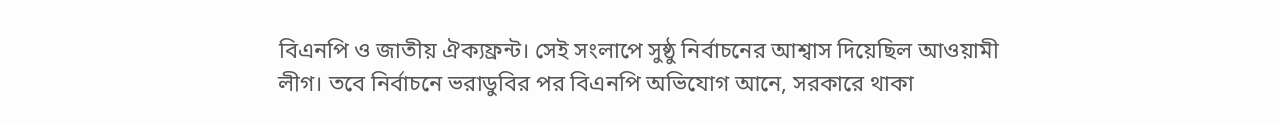বিএনপি ও জাতীয় ঐক্যফ্রন্ট। সেই সংলাপে সুষ্ঠু নির্বাচনের আশ্বাস দিয়েছিল আওয়ামী লীগ। তবে নির্বাচনে ভরাডুবির পর বিএনপি অভিযোগ আনে, সরকারে থাকা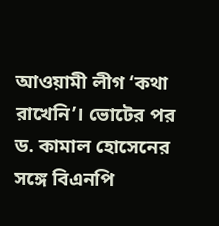আওয়ামী লীগ ‘কথা রাখেনি’। ভোটের পর ড. কামাল হোসেনের সঙ্গে বিএনপি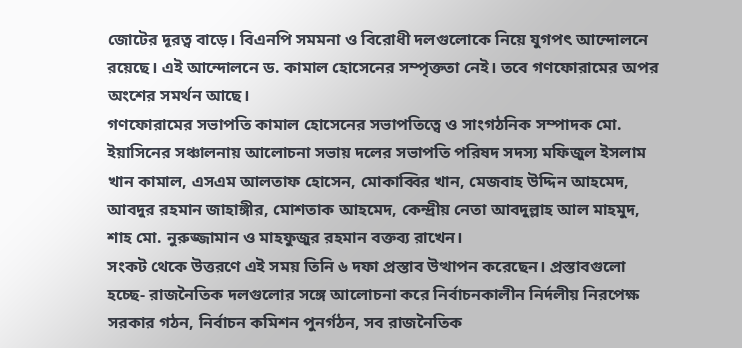জোটের দূরত্ব বাড়ে। বিএনপি সমমনা ও বিরোধী দলগুলোকে নিয়ে যুগপৎ আন্দোলনে রয়েছে। এই আন্দোলনে ড. কামাল হোসেনের সম্পৃক্ততা নেই। তবে গণফোরামের অপর অংশের সমর্থন আছে।
গণফোরামের সভাপতি কামাল হোসেনের সভাপতিত্বে ও সাংগঠনিক সম্পাদক মো. ইয়াসিনের সঞ্চালনায় আলোচনা সভায় দলের সভাপতি পরিষদ সদস্য মফিজুল ইসলাম খান কামাল, এসএম আলতাফ হোসেন, মোকাব্বির খান, মেজবাহ উদ্দিন আহমেদ, আবদুর রহমান জাহাঙ্গীর, মোশতাক আহমেদ, কেন্দ্রীয় নেতা আবদুল্লাহ আল মাহমুদ, শাহ মো. নুরুজ্জামান ও মাহফুজুর রহমান বক্তব্য রাখেন।
সংকট থেকে উত্তরণে এই সময় তিনি ৬ দফা প্রস্তাব উত্থাপন করেছেন। প্রস্তাবগুলো হচ্ছে- রাজনৈতিক দলগুলোর সঙ্গে আলোচনা করে নির্বাচনকালীন নির্দলীয় নিরপেক্ষ সরকার গঠন, নির্বাচন কমিশন পুনর্গঠন, সব রাজনৈতিক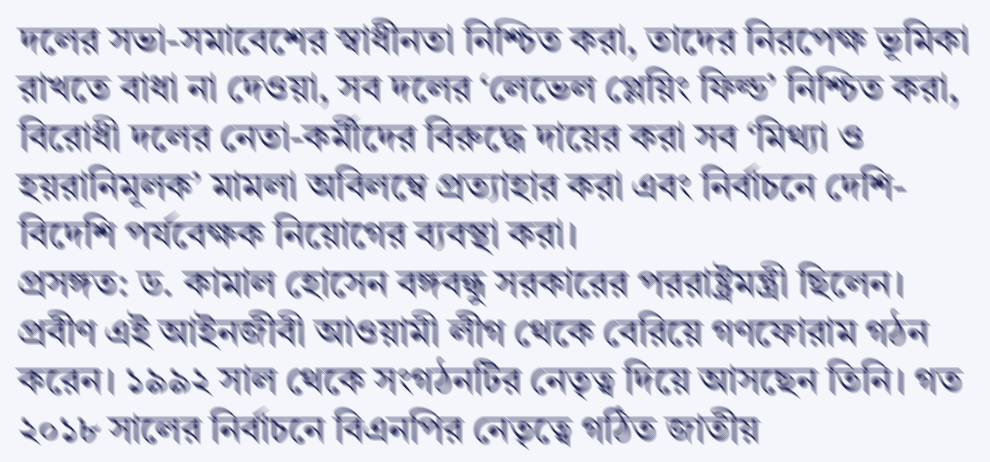দলের সভা-সমাবেশের স্বাধীনতা নিশ্চিত করা, তাদের নিরপেক্ষ ভূমিকা রাখতে বাধা না দেওয়া, সব দলের ‘লেভেল প্লেয়িং ফিল্ড’ নিশ্চিত করা, বিরোধী দলের নেতা-কর্মীদের বিরুদ্ধে দায়ের করা সব ‘মিথ্যা ও হয়রানিমূলক’ মামলা অবিলম্বে প্রত্যাহার করা এবং নির্বাচনে দেশি-বিদেশি পর্যবেক্ষক নিয়োগের ব্যবস্থা করা।
প্রসঙ্গত: ড. কামাল হোসেন বঙ্গবন্ধু সরকারের পররাষ্ট্রমন্ত্রী ছিলেন। প্রবীণ এই আইনজীবী আওয়ামী লীগ থেকে বেরিয়ে গণফোরাম গঠন করেন। ১৯৯২ সাল থেকে সংগঠনটির নেতৃত্ব দিয়ে আসছেন তিনি। গত ২০১৮ সালের নির্বাচনে বিএনপির নেতৃত্বে গঠিত জাতীয়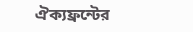ঐক্যফ্রন্টের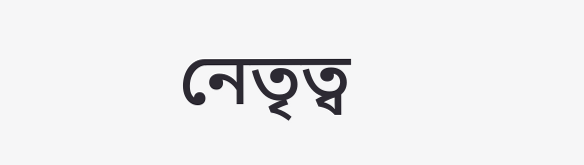নেতৃত্ব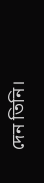দেন তিনি।